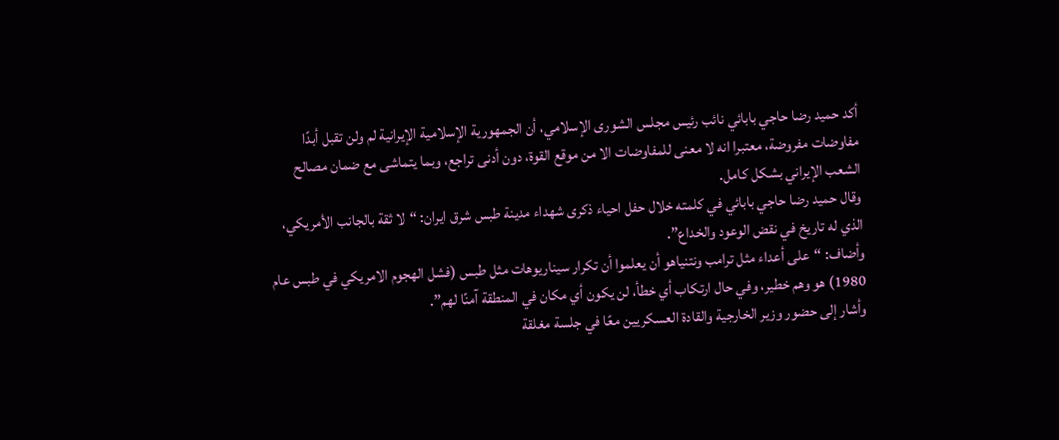أكد حميد رضا حاجي بابائي نائب رئيس مجلس الشورى الإسلامي، أن الجمهورية الإسلامية الإيرانية لم ولن تقبل أبدًا مفاوضات مفروضة، معتبرا انه لا معنى للمفاوضات الا من موقع القوة، دون أدنى تراجع، وبما يتماشى مع ضمان مصالح الشعب الإيراني بشكل كامل.
وقال حميد رضا حاجي بابائي في كلمته خلال حفل احياء ذكرى شهداء مدينة طبس شرق ايران: “لا ثقة بالجانب الأمريكي، الذي له تاريخ في نقض الوعود والخداع”.
وأضاف: “على أعداء مثل ترامب ونتنياهو أن يعلموا أن تكرار سيناريوهات مثل طبس (فشل الهجوم الامريكي في طبس عام 1980) هو وهم خطير، وفي حال ارتكاب أي خطأ، لن يكون أي مكان في المنطقة آمنًا لهم”.
وأشار إلى حضور وزير الخارجية والقادة العسكريين معًا في جلسة مغلقة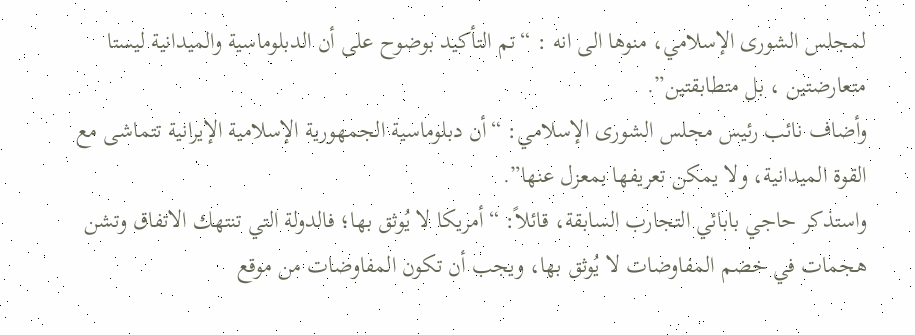لمجلس الشورى الإسلامي، منوها الى انه : “تم التأكيد بوضوح على أن الدبلوماسية والميدانية ليستا متعارضتين ، بل متطابقتين”.
وأضاف نائب رئيس مجلس الشورى الإسلامي: “أن دبلوماسية الجمهورية الإسلامية الإيرانية تتماشى مع القوة الميدانية، ولا يمكن تعريفها بمعزل عنها”.
واستذكر حاجي بابائي التجارب السابقة، قائلاً: “أمريكا لا يُوثق بها؛ فالدولة التي تنتهك الاتفاق وتشن هجمات في خضم المفاوضات لا يُوثق بها، ويجب أن تكون المفاوضات من موقع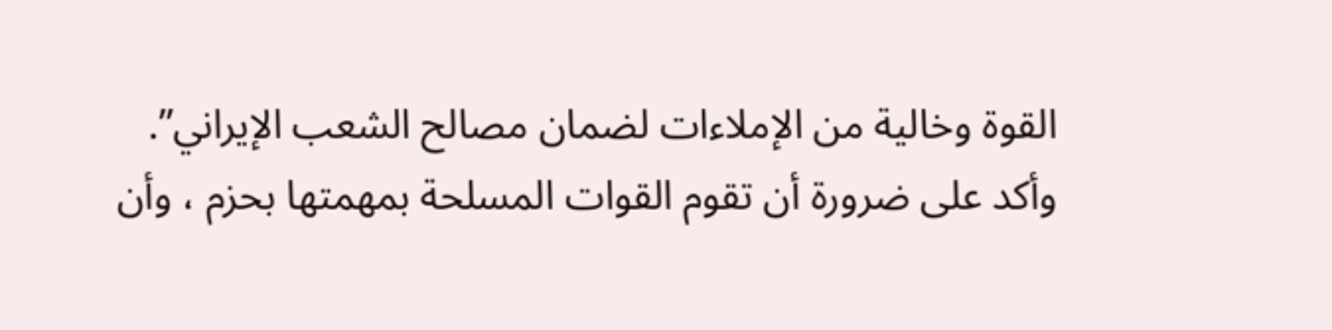القوة وخالية من الإملاءات لضمان مصالح الشعب الإيراني”.
وأكد على ضرورة أن تقوم القوات المسلحة بمهمتها بحزم ، وأن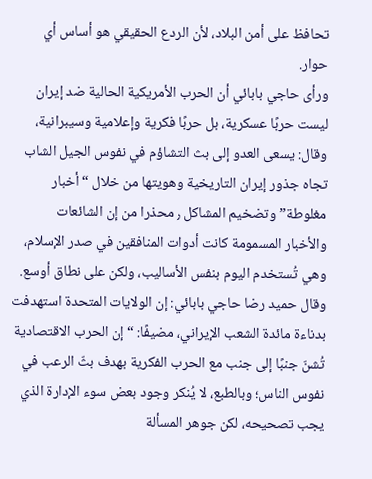تحافظ على أمن البلاد، لأن الردع الحقيقي هو أساس أي حوار.
ورأى حاجي بابائي أن الحرب الأمريكية الحالية ضد إيران ليست حربًا عسكرية، بل حربًا فكرية وإعلامية وسيبرانية، وقال: يسعى العدو إلى بث التشاؤم في نفوس الجيل الشاب تجاه جذور إيران التاريخية وهويتها من خلال “أخبار مغلوطة” وتضخيم المشاكل ٫ محذرا من إن الشائعات والأخبار المسمومة كانت أدوات المنافقين في صدر الإسلام، وهي تُستخدم اليوم بنفس الأساليب، ولكن على نطاق أوسع.
وقال حميد رضا حاجي بابائي: إن الولايات المتحدة استهدفت بدناءة مائدة الشعب الإيراني، مضيفًا: “إن الحرب الاقتصادية تُشنّ جنبًا إلى جنب مع الحرب الفكرية بهدف بثّ الرعب في نفوس الناس؛ وبالطبع، لا يُنكر وجود بعض سوء الإدارة الذي يجب تصحيحه، لكن جوهر المسألة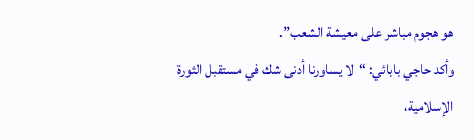هو هجوم مباشر على معيشة الشعب”.
وأكد حاجي بابائي: “لا يساورنا أدنى شك في مستقبل الثورة الإسلامية،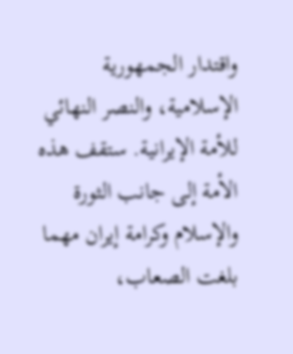واقتدار الجمهورية الإسلامية، والنصر النهائي للأمة الإيرانية. ستقف هذه الأمة إلى جانب الثورة والإسلام وكرامة إيران مهما بلغت الصعاب،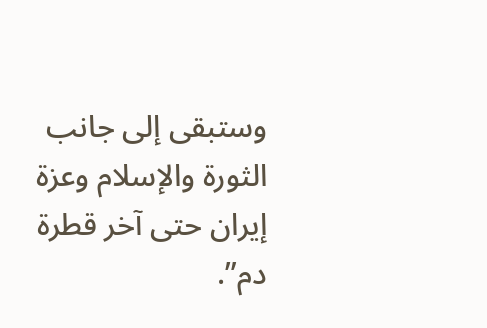وستبقى إلى جانب الثورة والإسلام وعزة إيران حتى آخر قطرة دم”.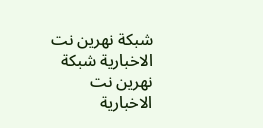شبكة نهرين نت الاخبارية شبكة نهرين نت الاخبارية